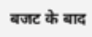बजट के बाद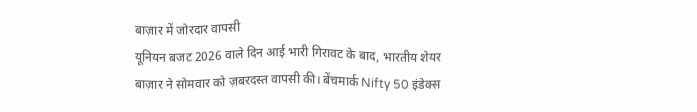बाज़ार में जोरदार वापसी
यूनियन बजट 2026 वाले दिन आई भारी गिरावट के बाद, भारतीय शेयर बाज़ार ने सोमवार को ज़बरदस्त वापसी की। बेंचमार्क Nifty 50 इंडेक्स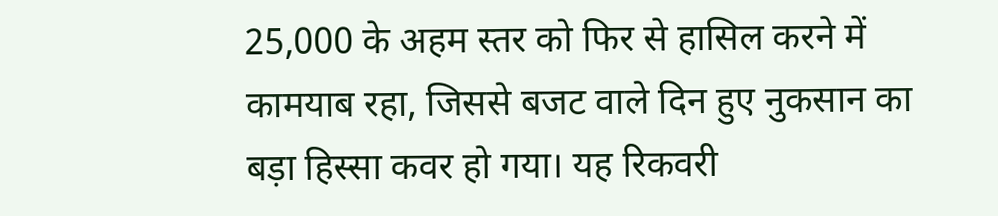25,000 के अहम स्तर को फिर से हासिल करने में कामयाब रहा, जिससे बजट वाले दिन हुए नुकसान का बड़ा हिस्सा कवर हो गया। यह रिकवरी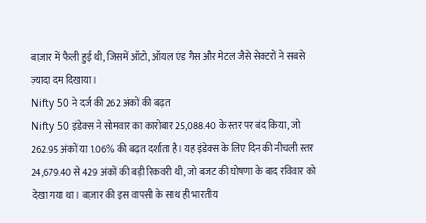बाज़ार में फैली हुई थी, जिसमें ऑटो, ऑयल एंड गैस और मेटल जैसे सेक्टरों ने सबसे ज़्यादा दम दिखाया।
Nifty 50 ने दर्ज की 262 अंकों की बढ़त
Nifty 50 इंडेक्स ने सोमवार का कारोबार 25,088.40 के स्तर पर बंद किया, जो 262.95 अंकों या 1.06% की बढ़त दर्शाता है। यह इंडेक्स के लिए दिन की नीचली स्तर 24,679.40 से 429 अंकों की बड़ी रिकवरी थी, जो बजट की घोषणा के बाद रविवार को देखा गया था। बाज़ार की इस वापसी के साथ ही भारतीय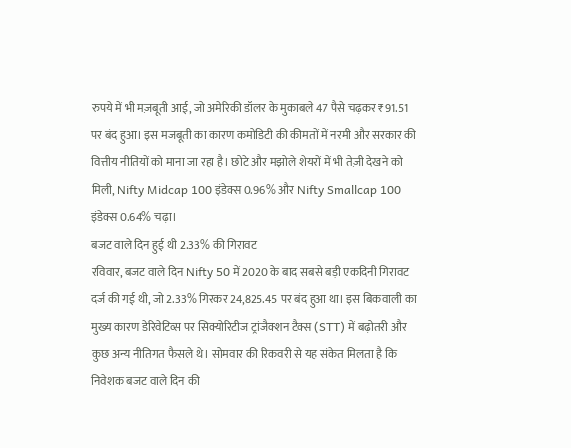रुपये में भी मज़बूती आई, जो अमेरिकी डॉलर के मुकाबले 47 पैसे चढ़कर ₹91.51 पर बंद हुआ। इस मजबूती का कारण कमोडिटी की कीमतों में नरमी और सरकार की वित्तीय नीतियों को माना जा रहा है। छोटे और मझोले शेयरों में भी तेज़ी देखने को मिली, Nifty Midcap 100 इंडेक्स 0.96% और Nifty Smallcap 100 इंडेक्स 0.64% चढ़ा।
बजट वाले दिन हुई थी 2.33% की गिरावट
रविवार, बजट वाले दिन Nifty 50 में 2020 के बाद सबसे बड़ी एकदिनी गिरावट दर्ज की गई थी, जो 2.33% गिरकर 24,825.45 पर बंद हुआ था। इस बिकवाली का मुख्य कारण डेरिवेटिव्स पर सिक्योरिटीज ट्रांजैक्शन टैक्स (STT) में बढ़ोतरी और कुछ अन्य नीतिगत फैसले थे। सोमवार की रिकवरी से यह संकेत मिलता है कि निवेशक बजट वाले दिन की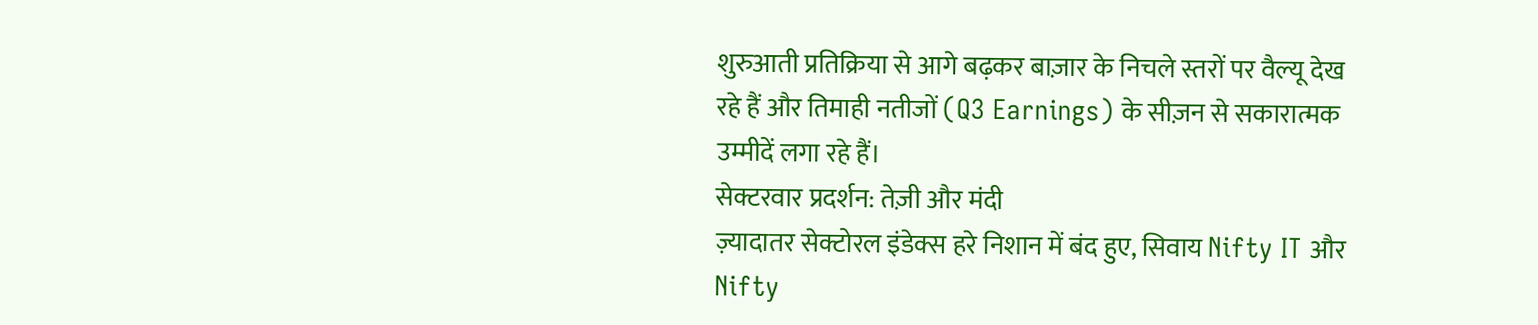शुरुआती प्रतिक्रिया से आगे बढ़कर बाज़ार के निचले स्तरों पर वैल्यू देख रहे हैं और तिमाही नतीजों (Q3 Earnings) के सीज़न से सकारात्मक उम्मीदें लगा रहे हैं।
सेक्टरवार प्रदर्शन: तेज़ी और मंदी
ज़्यादातर सेक्टोरल इंडेक्स हरे निशान में बंद हुए, सिवाय Nifty IT और Nifty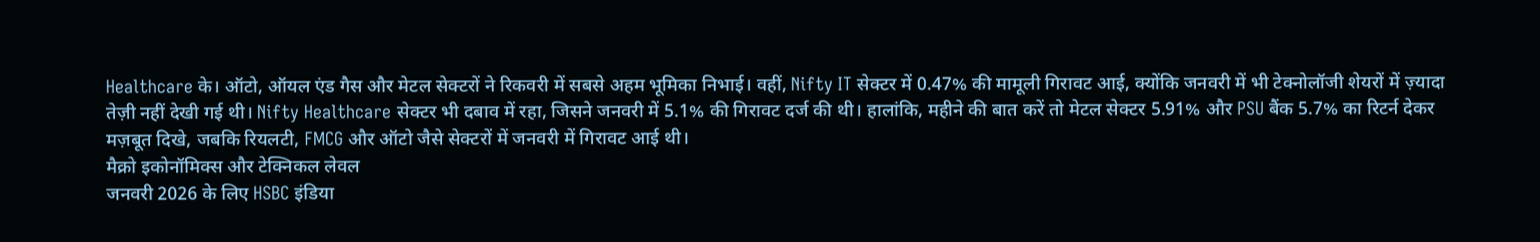Healthcare के। ऑटो, ऑयल एंड गैस और मेटल सेक्टरों ने रिकवरी में सबसे अहम भूमिका निभाई। वहीं, Nifty IT सेक्टर में 0.47% की मामूली गिरावट आई, क्योंकि जनवरी में भी टेक्नोलॉजी शेयरों में ज़्यादा तेज़ी नहीं देखी गई थी। Nifty Healthcare सेक्टर भी दबाव में रहा, जिसने जनवरी में 5.1% की गिरावट दर्ज की थी। हालांकि, महीने की बात करें तो मेटल सेक्टर 5.91% और PSU बैंक 5.7% का रिटर्न देकर मज़बूत दिखे, जबकि रियलटी, FMCG और ऑटो जैसे सेक्टरों में जनवरी में गिरावट आई थी।
मैक्रो इकोनॉमिक्स और टेक्निकल लेवल
जनवरी 2026 के लिए HSBC इंडिया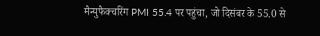मैन्युफैक्चरिंग PMI 55.4 पर पहुंचा, जो दिसंबर के 55.0 से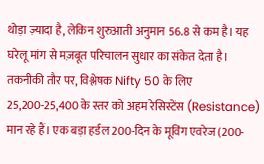थोड़ा ज़्यादा है, लेकिन शुरुआती अनुमान 56.8 से कम है। यह घरेलू मांग से मज़बूत परिचालन सुधार का संकेत देता है।
तकनीकी तौर पर, विश्लेषक Nifty 50 के लिए 25,200-25,400 के स्तर को अहम रेसिस्टेंस (Resistance) मान रहे हैं। एक बड़ा हर्डल 200-दिन के मूविंग एवरेज (200-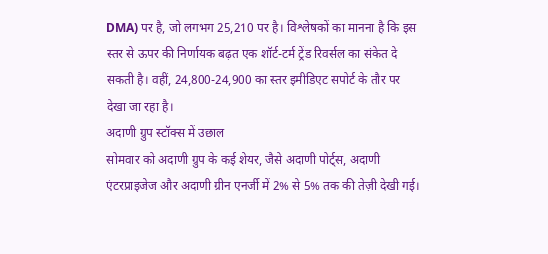DMA) पर है, जो लगभग 25,210 पर है। विश्लेषकों का मानना है कि इस स्तर से ऊपर की निर्णायक बढ़त एक शॉर्ट-टर्म ट्रेंड रिवर्सल का संकेत दे सकती है। वहीं, 24,800-24,900 का स्तर इमीडिएट सपोर्ट के तौर पर देखा जा रहा है।
अदाणी ग्रुप स्टॉक्स में उछाल
सोमवार को अदाणी ग्रुप के कई शेयर, जैसे अदाणी पोर्ट्स, अदाणी एंटरप्राइजेज और अदाणी ग्रीन एनर्जी में 2% से 5% तक की तेज़ी देखी गई।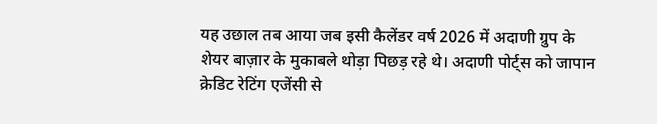यह उछाल तब आया जब इसी कैलेंडर वर्ष 2026 में अदाणी ग्रुप के शेयर बाज़ार के मुकाबले थोड़ा पिछड़ रहे थे। अदाणी पोर्ट्स को जापान क्रेडिट रेटिंग एजेंसी से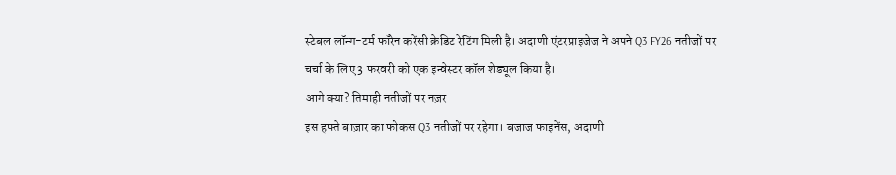स्टेबल लॉन्ग-टर्म फॉरेन करेंसी क्रेडिट रेटिंग मिली है। अदाणी एंटरप्राइजेज ने अपने Q3 FY26 नतीजों पर चर्चा के लिए 3 फरवरी को एक इन्वेस्टर कॉल शेड्यूल किया है।
आगे क्या? तिमाही नतीजों पर नज़र
इस हफ्ते बाज़ार का फोकस Q3 नतीजों पर रहेगा। बजाज फाइनेंस, अदाणी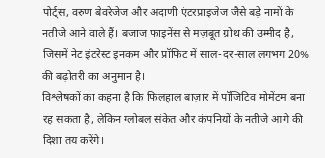पोर्ट्स, वरुण बेवरेजेज और अदाणी एंटरप्राइजेज जैसे बड़े नामों के नतीजे आने वाले हैं। बजाज फाइनेंस से मज़बूत ग्रोथ की उम्मीद है, जिसमें नेट इंटरेस्ट इनकम और प्रॉफिट में साल-दर-साल लगभग 20% की बढ़ोतरी का अनुमान है।
विश्लेषकों का कहना है कि फिलहाल बाज़ार में पॉजिटिव मोमेंटम बना रह सकता है, लेकिन ग्लोबल संकेत और कंपनियों के नतीजे आगे की दिशा तय करेंगे।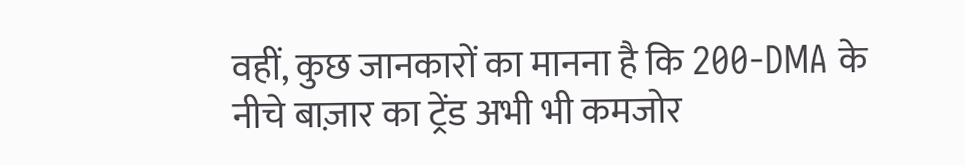वहीं, कुछ जानकारों का मानना है कि 200-DMA के नीचे बाज़ार का ट्रेंड अभी भी कमजोर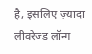है, इसलिए ज़्यादा लीवरेज्ड लॉन्ग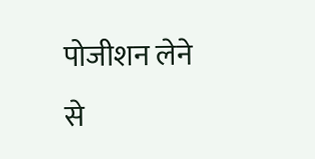पोजीशन लेने से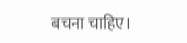बचना चाहिए।